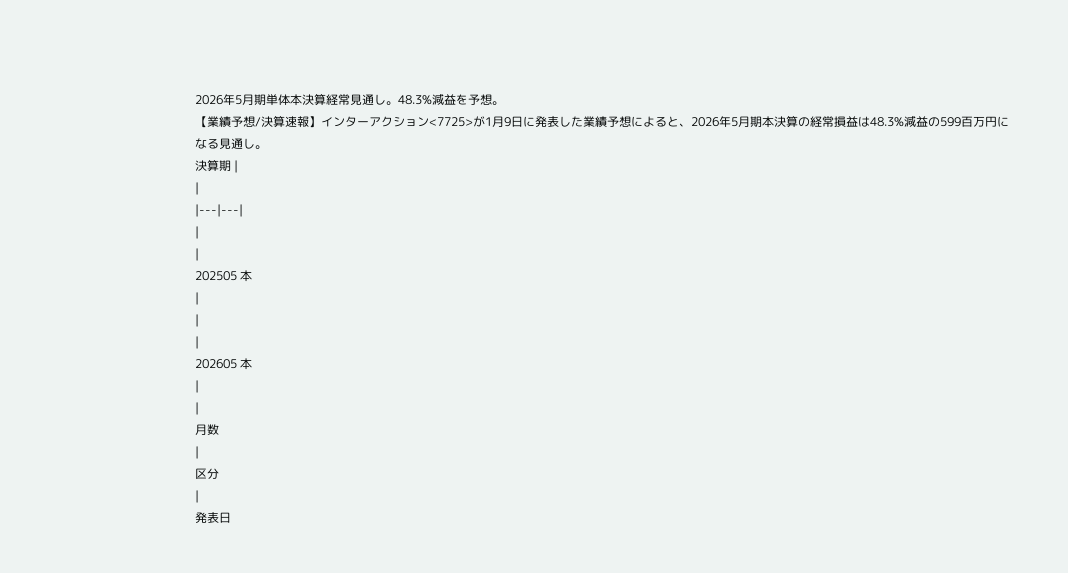2026年5月期単体本決算経常見通し。48.3%減益を予想。
【業績予想/決算速報】インターアクション<7725>が1月9日に発表した業績予想によると、2026年5月期本決算の経常損益は48.3%減益の599百万円になる見通し。
決算期 |
|
|---|---|
|
|
202505 本
|
|
|
202605 本
|
|
月数
|
区分
|
発表日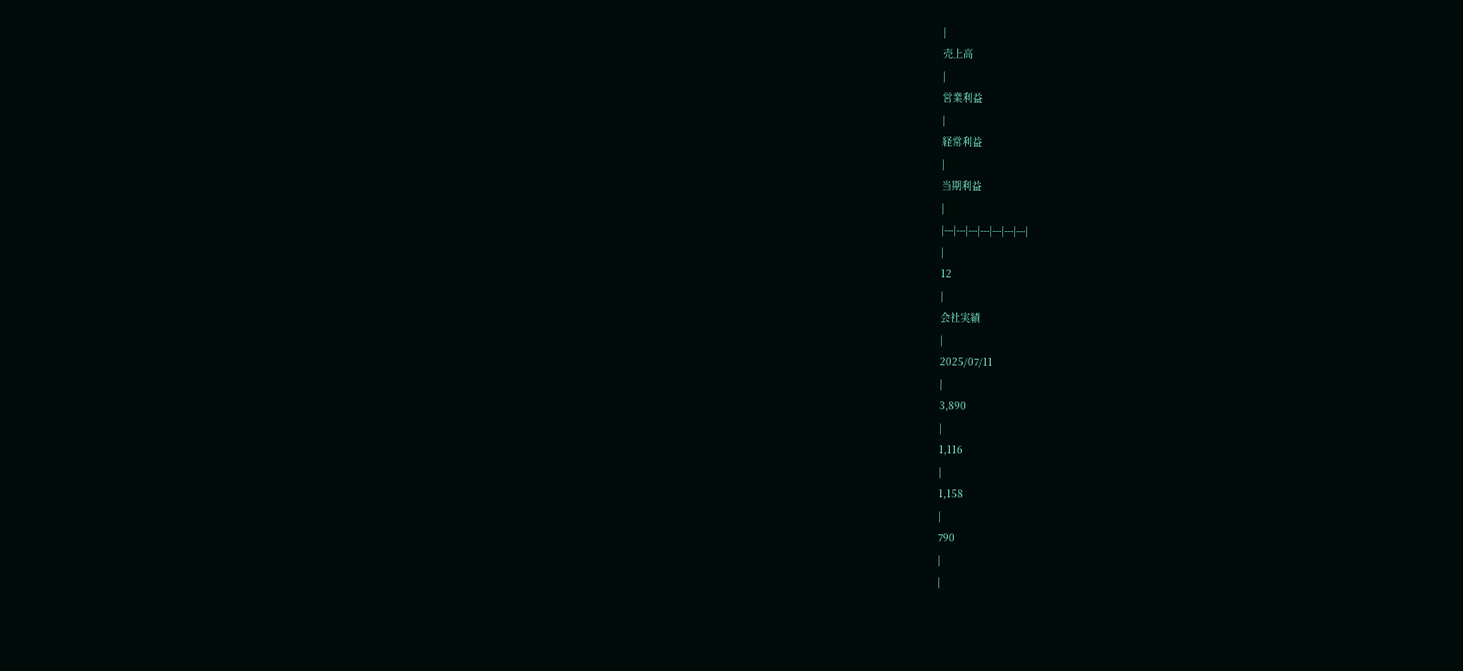|
売上高
|
営業利益
|
経常利益
|
当期利益
|
|---|---|---|---|---|---|---|
|
12
|
会社実績
|
2025/07/11
|
3,890
|
1,116
|
1,158
|
790
|
|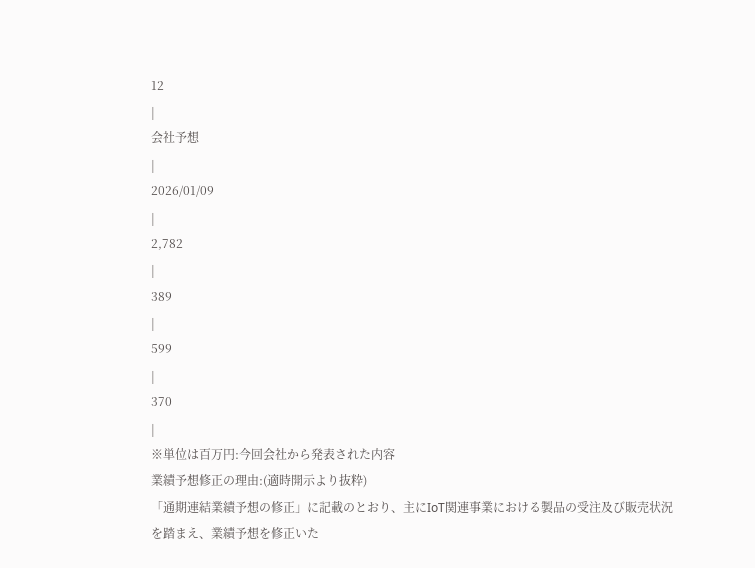12
|
会社予想
|
2026/01/09
|
2,782
|
389
|
599
|
370
|
※単位は百万円:今回会社から発表された内容
業績予想修正の理由:(適時開示より抜粋)
「通期連結業績予想の修正」に記載のとおり、主にIoT関連事業における製品の受注及び販売状況を踏まえ、業績予想を修正いた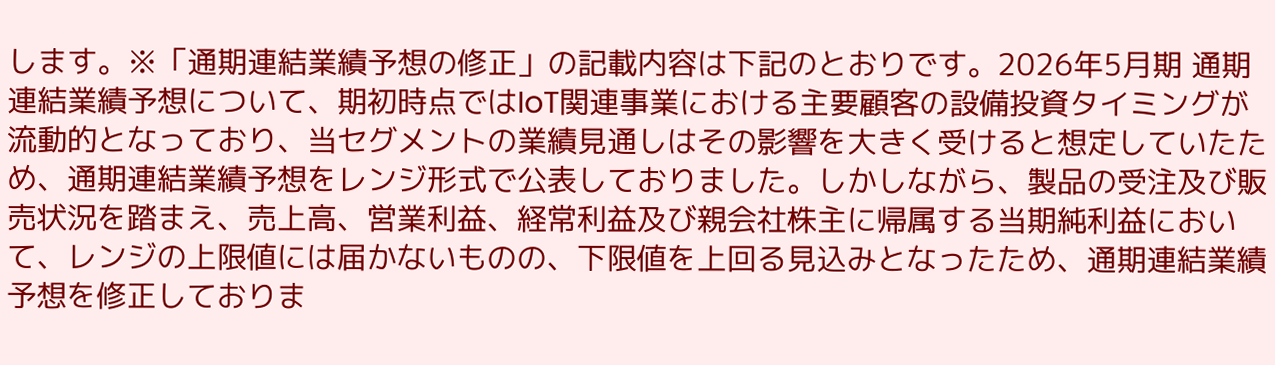します。※「通期連結業績予想の修正」の記載内容は下記のとおりです。2026年5月期 通期連結業績予想について、期初時点ではIoT関連事業における主要顧客の設備投資タイミングが流動的となっており、当セグメントの業績見通しはその影響を大きく受けると想定していたため、通期連結業績予想をレンジ形式で公表しておりました。しかしながら、製品の受注及び販売状況を踏まえ、売上高、営業利益、経常利益及び親会社株主に帰属する当期純利益において、レンジの上限値には届かないものの、下限値を上回る見込みとなったため、通期連結業績予想を修正しておりま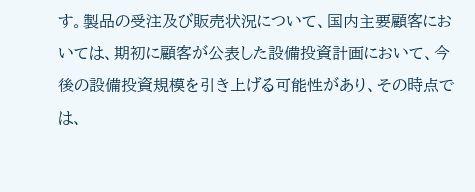す。製品の受注及び販売状況について、国内主要顧客においては、期初に顧客が公表した設備投資計画において、今後の設備投資規模を引き上げる可能性があり、その時点では、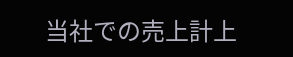当社での売上計上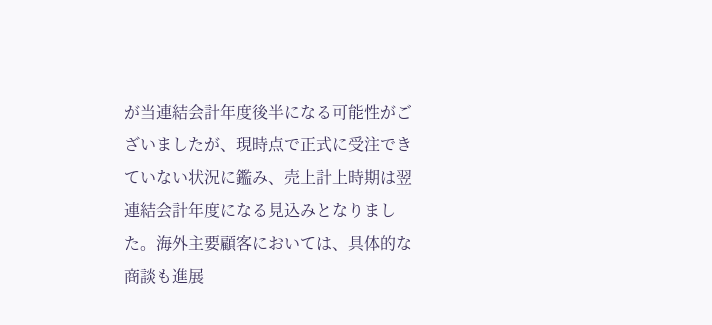が当連結会計年度後半になる可能性がございましたが、現時点で正式に受注できていない状況に鑑み、売上計上時期は翌連結会計年度になる見込みとなりました。海外主要顧客においては、具体的な商談も進展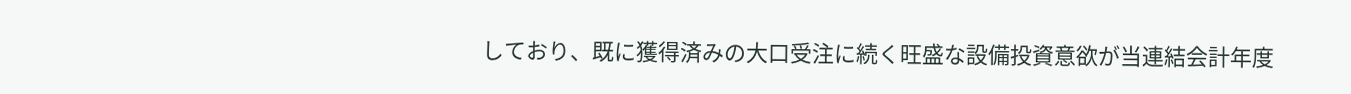しており、既に獲得済みの大口受注に続く旺盛な設備投資意欲が当連結会計年度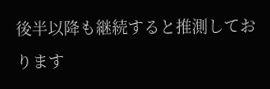後半以降も継続すると推測しております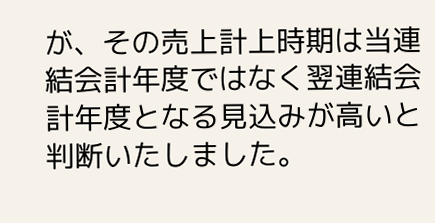が、その売上計上時期は当連結会計年度ではなく翌連結会計年度となる見込みが高いと判断いたしました。